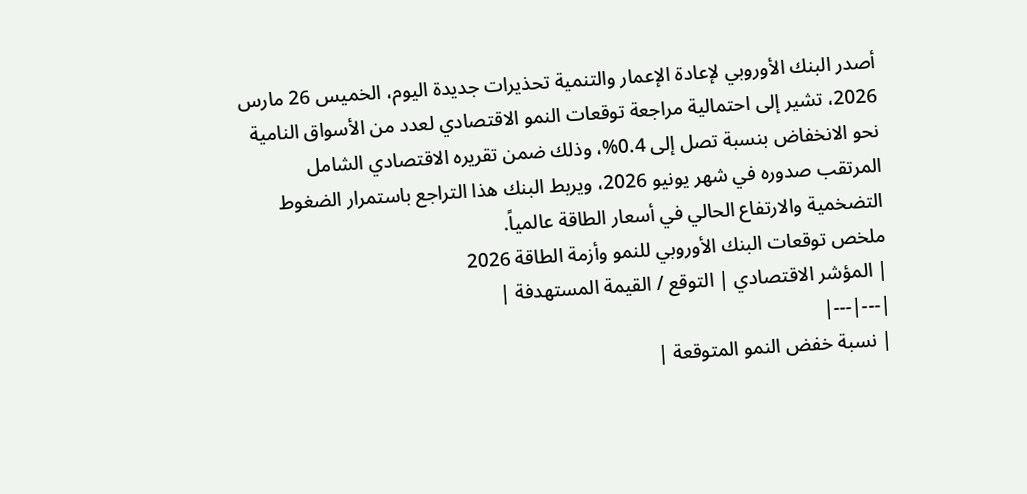أصدر البنك الأوروبي لإعادة الإعمار والتنمية تحذيرات جديدة اليوم، الخميس 26 مارس 2026، تشير إلى احتمالية مراجعة توقعات النمو الاقتصادي لعدد من الأسواق النامية نحو الانخفاض بنسبة تصل إلى 0.4%، وذلك ضمن تقريره الاقتصادي الشامل المرتقب صدوره في شهر يونيو 2026، ويربط البنك هذا التراجع باستمرار الضغوط التضخمية والارتفاع الحالي في أسعار الطاقة عالمياً.
ملخص توقعات البنك الأوروبي للنمو وأزمة الطاقة 2026
| المؤشر الاقتصادي | التوقع / القيمة المستهدفة |
|---|---|
| نسبة خفض النمو المتوقعة |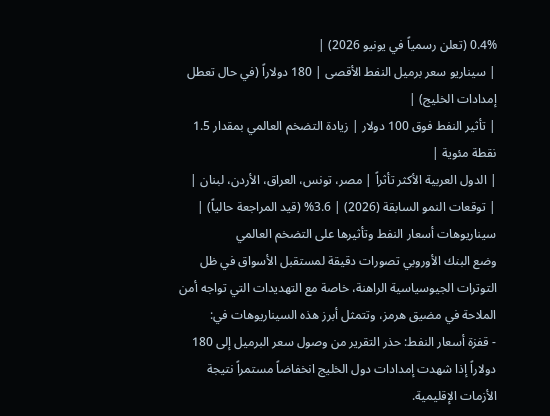0.4% (تعلن رسمياً في يونيو 2026) |
| سيناريو سعر برميل النفط الأقصى | 180 دولاراً (في حال تعطل إمدادات الخليج) |
| تأثير النفط فوق 100 دولار | زيادة التضخم العالمي بمقدار 1.5 نقطة مئوية |
| الدول العربية الأكثر تأثراً | مصر، تونس، العراق، الأردن، لبنان |
| توقعات النمو السابقة (2026) | 3.6% (قيد المراجعة حالياً) |
سيناريوهات أسعار النفط وتأثيرها على التضخم العالمي
وضع البنك الأوروبي تصورات دقيقة لمستقبل الأسواق في ظل التوترات الجيوسياسية الراهنة، خاصة مع التهديدات التي تواجه أمن الملاحة في مضيق هرمز، وتتمثل أبرز هذه السيناريوهات في:
- قفزة أسعار النفط: حذر التقرير من وصول سعر البرميل إلى 180 دولاراً إذا شهدت إمدادات دول الخليج انخفاضاً مستمراً نتيجة الأزمات الإقليمية.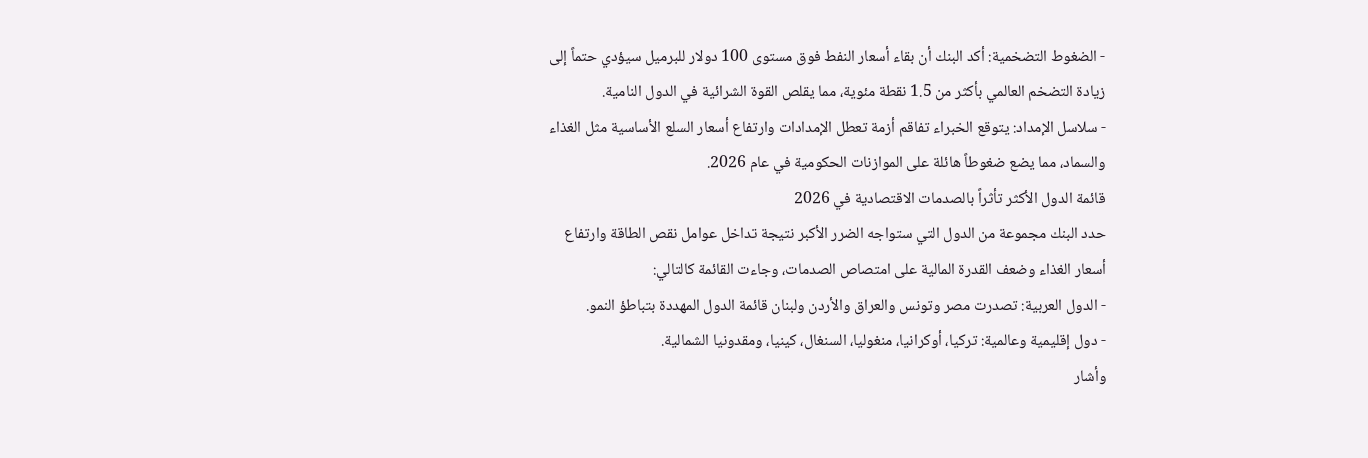- الضغوط التضخمية: أكد البنك أن بقاء أسعار النفط فوق مستوى 100 دولار للبرميل سيؤدي حتماً إلى زيادة التضخم العالمي بأكثر من 1.5 نقطة مئوية، مما يقلص القوة الشرائية في الدول النامية.
- سلاسل الإمداد: يتوقع الخبراء تفاقم أزمة تعطل الإمدادات وارتفاع أسعار السلع الأساسية مثل الغذاء والسماد، مما يضع ضغوطاً هائلة على الموازنات الحكومية في عام 2026.
قائمة الدول الأكثر تأثراً بالصدمات الاقتصادية في 2026
حدد البنك مجموعة من الدول التي ستواجه الضرر الأكبر نتيجة تداخل عوامل نقص الطاقة وارتفاع أسعار الغذاء وضعف القدرة المالية على امتصاص الصدمات، وجاءت القائمة كالتالي:
- الدول العربية: تصدرت مصر وتونس والعراق والأردن ولبنان قائمة الدول المهددة بتباطؤ النمو.
- دول إقليمية وعالمية: تركيا، أوكرانيا، منغوليا، السنغال، كينيا، ومقدونيا الشمالية.
وأشار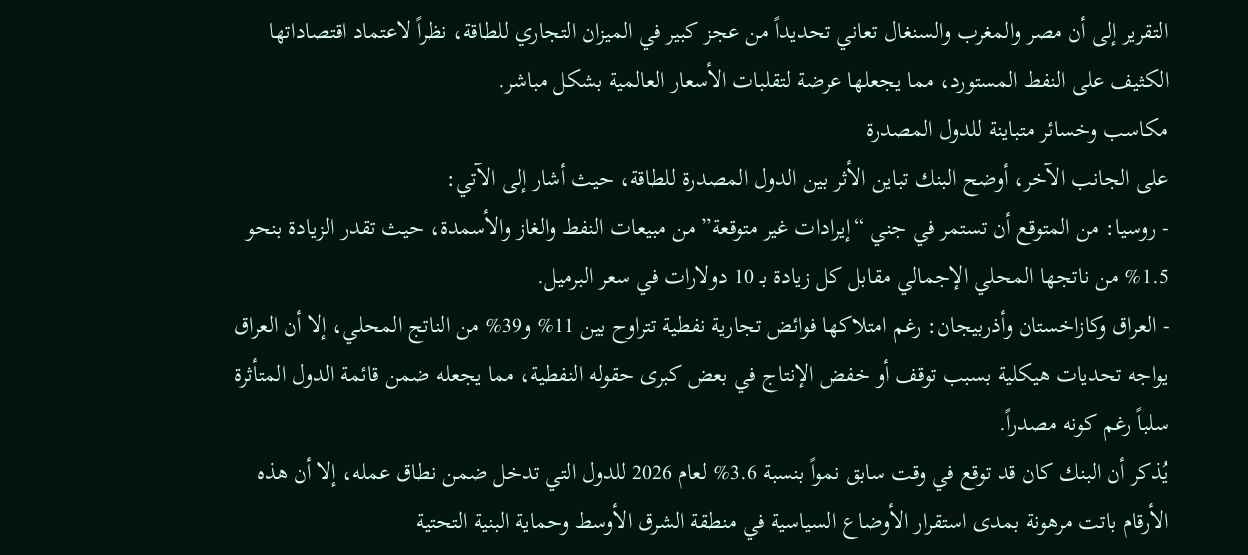التقرير إلى أن مصر والمغرب والسنغال تعاني تحديداً من عجز كبير في الميزان التجاري للطاقة، نظراً لاعتماد اقتصاداتها الكثيف على النفط المستورد، مما يجعلها عرضة لتقلبات الأسعار العالمية بشكل مباشر.
مكاسب وخسائر متباينة للدول المصدرة
على الجانب الآخر، أوضح البنك تباين الأثر بين الدول المصدرة للطاقة، حيث أشار إلى الآتي:
- روسيا: من المتوقع أن تستمر في جني “إيرادات غير متوقعة” من مبيعات النفط والغاز والأسمدة، حيث تقدر الزيادة بنحو 1.5% من ناتجها المحلي الإجمالي مقابل كل زيادة بـ 10 دولارات في سعر البرميل.
- العراق وكازاخستان وأذربيجان: رغم امتلاكها فوائض تجارية نفطية تتراوح بين 11% و39% من الناتج المحلي، إلا أن العراق يواجه تحديات هيكلية بسبب توقف أو خفض الإنتاج في بعض كبرى حقوله النفطية، مما يجعله ضمن قائمة الدول المتأثرة سلباً رغم كونه مصدراً.
يُذكر أن البنك كان قد توقع في وقت سابق نمواً بنسبة 3.6% لعام 2026 للدول التي تدخل ضمن نطاق عمله، إلا أن هذه الأرقام باتت مرهونة بمدى استقرار الأوضاع السياسية في منطقة الشرق الأوسط وحماية البنية التحتية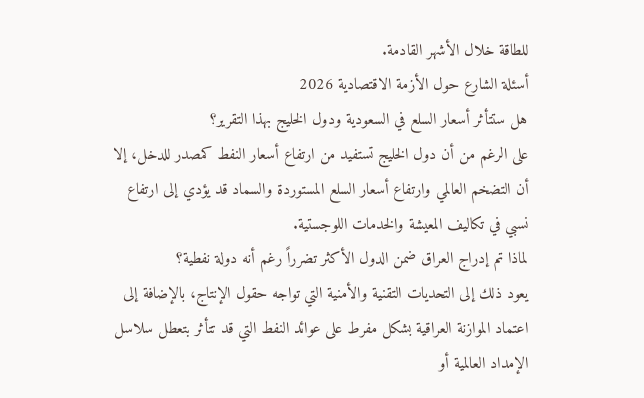للطاقة خلال الأشهر القادمة.
أسئلة الشارع حول الأزمة الاقتصادية 2026
هل ستتأثر أسعار السلع في السعودية ودول الخليج بهذا التقرير؟
على الرغم من أن دول الخليج تستفيد من ارتفاع أسعار النفط كمصدر للدخل، إلا أن التضخم العالمي وارتفاع أسعار السلع المستوردة والسماد قد يؤدي إلى ارتفاع نسبي في تكاليف المعيشة والخدمات اللوجستية.
لماذا تم إدراج العراق ضمن الدول الأكثر تضرراً رغم أنه دولة نفطية؟
يعود ذلك إلى التحديات التقنية والأمنية التي تواجه حقول الإنتاج، بالإضافة إلى اعتماد الموازنة العراقية بشكل مفرط على عوائد النفط التي قد تتأثر بتعطل سلاسل الإمداد العالمية أو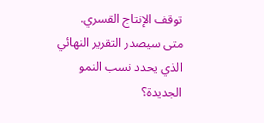توقف الإنتاج القسري.
متى سيصدر التقرير النهائي الذي يحدد نسب النمو الجديدة؟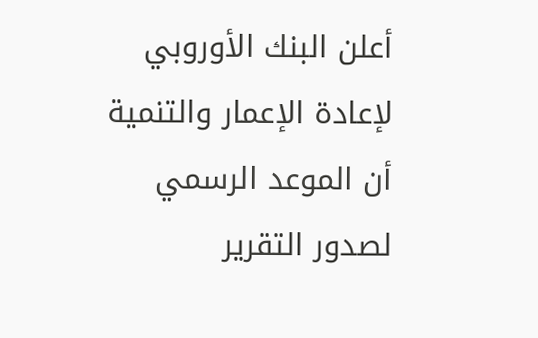أعلن البنك الأوروبي لإعادة الإعمار والتنمية أن الموعد الرسمي لصدور التقرير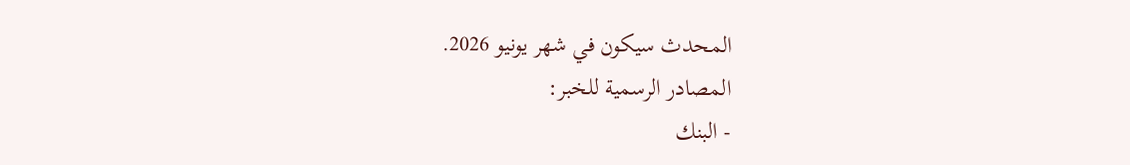المحدث سيكون في شهر يونيو 2026.
المصادر الرسمية للخبر:
- البنك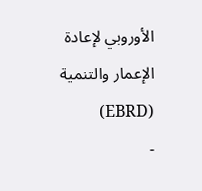الأوروبي لإعادة الإعمار والتنمية (EBRD)
-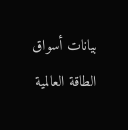بيانات أسواق الطاقة العالمية